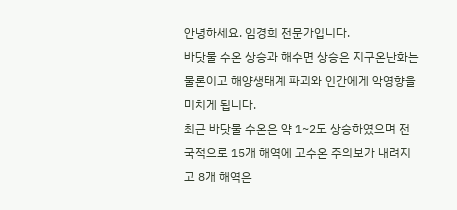안녕하세요. 임경희 전문가입니다.
바닷물 수온 상승과 해수면 상승은 지구온난화는 물론이고 해양생태계 파괴와 인간에게 악영향을 미치게 됩니다.
최근 바닷물 수온은 약 1~2도 상승하였으며 전국적으로 15개 해역에 고수온 주의보가 내려지고 8개 해역은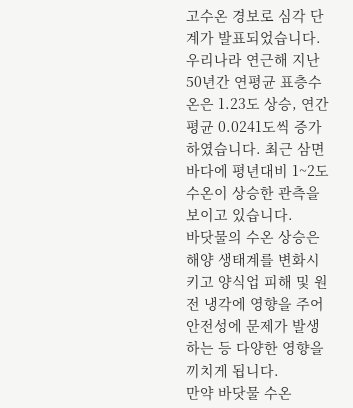고수온 경보로 심각 단계가 발표되었습니다.
우리나라 연근해 지난 50년간 연평균 표층수온은 1.23도 상승, 연간 평균 0.0241도씩 증가하였습니다. 최근 삼면바다에 평년대비 1~2도 수온이 상승한 관측을 보이고 있습니다.
바닷물의 수온 상승은 해양 생태계를 변화시키고 양식업 피해 및 원전 냉각에 영향을 주어 안전성에 문제가 발생하는 등 다양한 영향을 끼치게 됩니다.
만약 바닷물 수온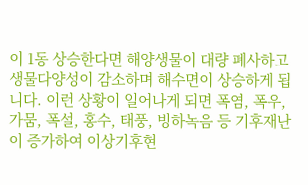이 1동 상승한다면 해양생물이 대량 폐사하고 생물다양성이 감소하며 해수면이 상승하게 됩니다. 이런 상황이 일어나게 되면 폭염, 폭우, 가뭄, 폭설, 홍수, 태풍, 빙하녹음 등 기후재난이 증가하여 이상기후현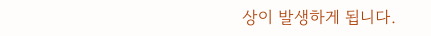상이 발생하게 됩니다.